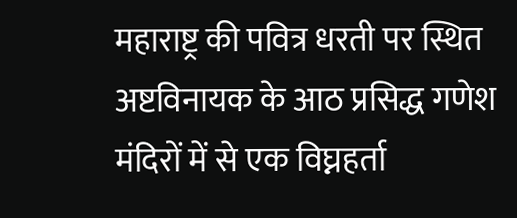महाराष्ट्र की पवित्र धरती पर स्थित अष्टविनायक के आठ प्रसिद्ध गणेश मंदिरों में से एक विघ्नहर्ता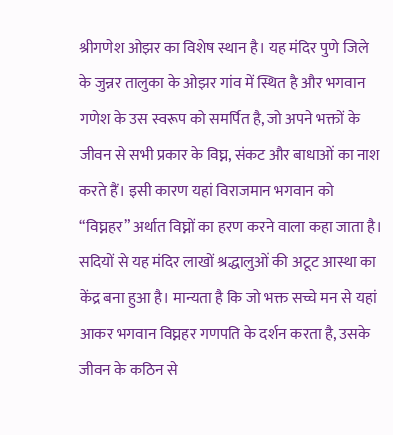श्रीगणेश ओझर का विशेष स्थान है। यह मंदिर पुणे जिले के जुन्नर तालुका के ओझर गांव में स्थित है और भगवान गणेश के उस स्वरूप को समर्पित है, जो अपने भक्तों के जीवन से सभी प्रकार के विघ्न, संकट और बाधाओं का नाश करते हैं। इसी कारण यहां विराजमान भगवान को “विघ्नहर” अर्थात विघ्नों का हरण करने वाला कहा जाता है।
सदियों से यह मंदिर लाखों श्रद्धालुओं की अटूट आस्था का केंद्र बना हुआ है। मान्यता है कि जो भक्त सच्चे मन से यहां आकर भगवान विघ्नहर गणपति के दर्शन करता है, उसके जीवन के कठिन से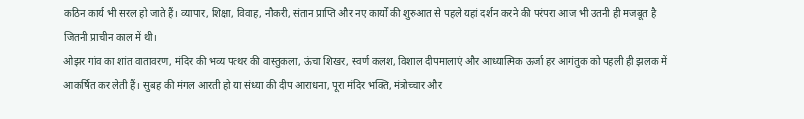कठिन कार्य भी सरल हो जाते हैं। व्यापार, शिक्षा, विवाह, नौकरी, संतान प्राप्ति और नए कार्यों की शुरुआत से पहले यहां दर्शन करने की परंपरा आज भी उतनी ही मजबूत है जितनी प्राचीन काल में थी।
ओझर गांव का शांत वातावरण, मंदिर की भव्य पत्थर की वास्तुकला, ऊंचा शिखर, स्वर्ण कलश, विशाल दीपमालाएं और आध्यात्मिक ऊर्जा हर आगंतुक को पहली ही झलक में आकर्षित कर लेती हैं। सुबह की मंगल आरती हो या संध्या की दीप आराधना, पूरा मंदिर भक्ति, मंत्रोच्चार और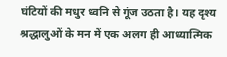घंटियों की मधुर ध्वनि से गूंज उठता है। यह दृश्य श्रद्धालुओं के मन में एक अलग ही आध्यात्मिक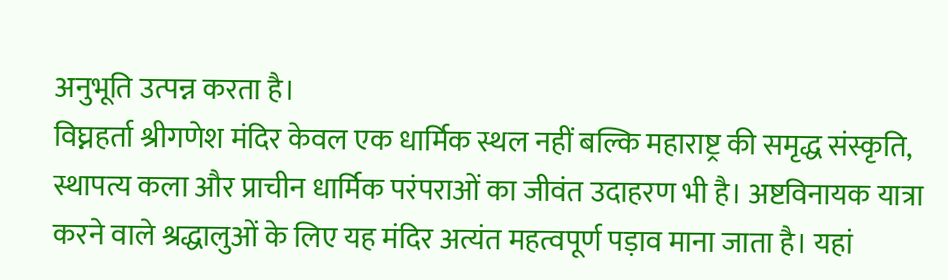अनुभूति उत्पन्न करता है।
विघ्नहर्ता श्रीगणेश मंदिर केवल एक धार्मिक स्थल नहीं बल्कि महाराष्ट्र की समृद्ध संस्कृति, स्थापत्य कला और प्राचीन धार्मिक परंपराओं का जीवंत उदाहरण भी है। अष्टविनायक यात्रा करने वाले श्रद्धालुओं के लिए यह मंदिर अत्यंत महत्वपूर्ण पड़ाव माना जाता है। यहां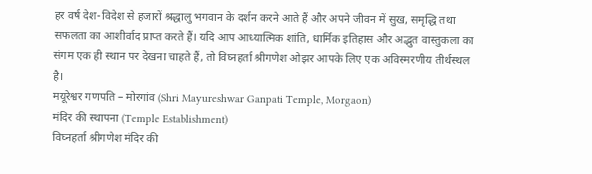हर वर्ष देश-विदेश से हजारों श्रद्धालु भगवान के दर्शन करने आते हैं और अपने जीवन में सुख, समृद्धि तथा सफलता का आशीर्वाद प्राप्त करते हैं। यदि आप आध्यात्मिक शांति, धार्मिक इतिहास और अद्भुत वास्तुकला का संगम एक ही स्थान पर देखना चाहते हैं, तो विघ्नहर्ता श्रीगणेश ओझर आपके लिए एक अविस्मरणीय तीर्थस्थल है।
मयूरेश्वर गणपति – मोरगांव (Shri Mayureshwar Ganpati Temple, Morgaon)
मंदिर की स्थापना (Temple Establishment)
विघ्नहर्ता श्रीगणेश मंदिर की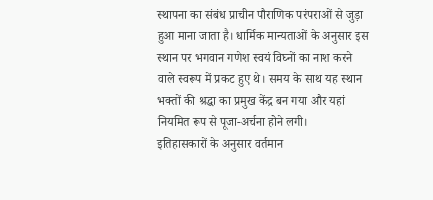स्थापना का संबंध प्राचीन पौराणिक परंपराओं से जुड़ा हुआ माना जाता है। धार्मिक मान्यताओं के अनुसार इस स्थान पर भगवान गणेश स्वयं विघ्नों का नाश करने वाले स्वरूप में प्रकट हुए थे। समय के साथ यह स्थान भक्तों की श्रद्धा का प्रमुख केंद्र बन गया और यहां नियमित रूप से पूजा-अर्चना होने लगी।
इतिहासकारों के अनुसार वर्तमान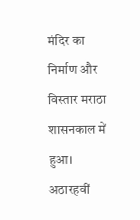मंदिर का निर्माण और विस्तार मराठा शासनकाल में हुआ। अठारहवीं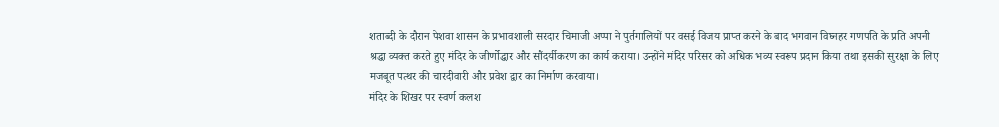शताब्दी के दौरान पेशवा शासन के प्रभावशाली सरदार चिमाजी अप्पा ने पुर्तगालियों पर वसई विजय प्राप्त करने के बाद भगवान विघ्नहर गणपति के प्रति अपनी श्रद्धा व्यक्त करते हुए मंदिर के जीर्णोद्धार और सौंदर्यीकरण का कार्य कराया। उन्होंने मंदिर परिसर को अधिक भव्य स्वरूप प्रदान किया तथा इसकी सुरक्षा के लिए मजबूत पत्थर की चारदीवारी और प्रवेश द्वार का निर्माण करवाया।
मंदिर के शिखर पर स्वर्ण कलश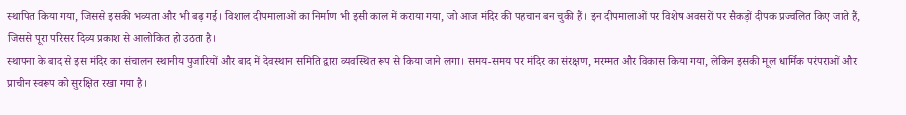स्थापित किया गया, जिससे इसकी भव्यता और भी बढ़ गई। विशाल दीपमालाओं का निर्माण भी इसी काल में कराया गया, जो आज मंदिर की पहचान बन चुकी हैं। इन दीपमालाओं पर विशेष अवसरों पर सैकड़ों दीपक प्रज्वलित किए जाते हैं, जिससे पूरा परिसर दिव्य प्रकाश से आलोकित हो उठता है।
स्थापना के बाद से इस मंदिर का संचालन स्थानीय पुजारियों और बाद में देवस्थान समिति द्वारा व्यवस्थित रूप से किया जाने लगा। समय-समय पर मंदिर का संरक्षण, मरम्मत और विकास किया गया, लेकिन इसकी मूल धार्मिक परंपराओं और प्राचीन स्वरूप को सुरक्षित रखा गया है।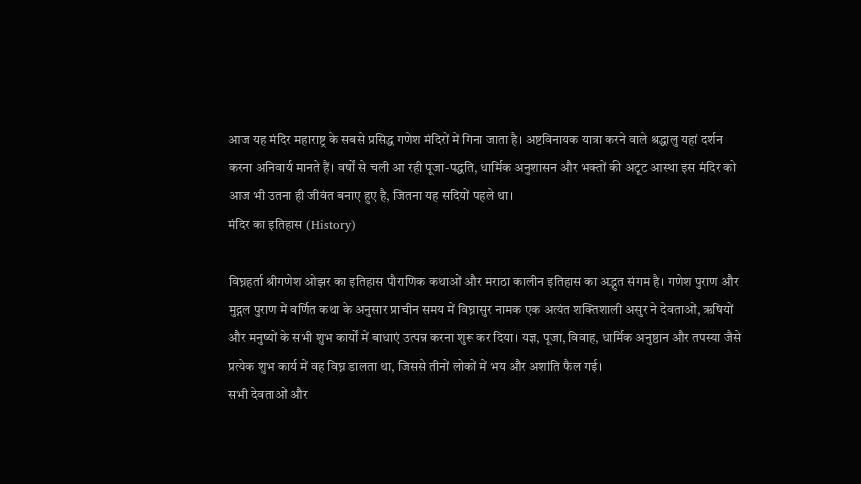आज यह मंदिर महाराष्ट्र के सबसे प्रसिद्ध गणेश मंदिरों में गिना जाता है। अष्टविनायक यात्रा करने वाले श्रद्धालु यहां दर्शन करना अनिवार्य मानते हैं। वर्षों से चली आ रही पूजा-पद्धति, धार्मिक अनुशासन और भक्तों की अटूट आस्था इस मंदिर को आज भी उतना ही जीवंत बनाए हुए है, जितना यह सदियों पहले था।
मंदिर का इतिहास (History)

विघ्नहर्ता श्रीगणेश ओझर का इतिहास पौराणिक कथाओं और मराठा कालीन इतिहास का अद्भुत संगम है। गणेश पुराण और मुद्गल पुराण में वर्णित कथा के अनुसार प्राचीन समय में विघ्नासुर नामक एक अत्यंत शक्तिशाली असुर ने देवताओं, ऋषियों और मनुष्यों के सभी शुभ कार्यों में बाधाएं उत्पन्न करना शुरू कर दिया। यज्ञ, पूजा, विवाह, धार्मिक अनुष्ठान और तपस्या जैसे प्रत्येक शुभ कार्य में वह विघ्न डालता था, जिससे तीनों लोकों में भय और अशांति फैल गई।
सभी देवताओं और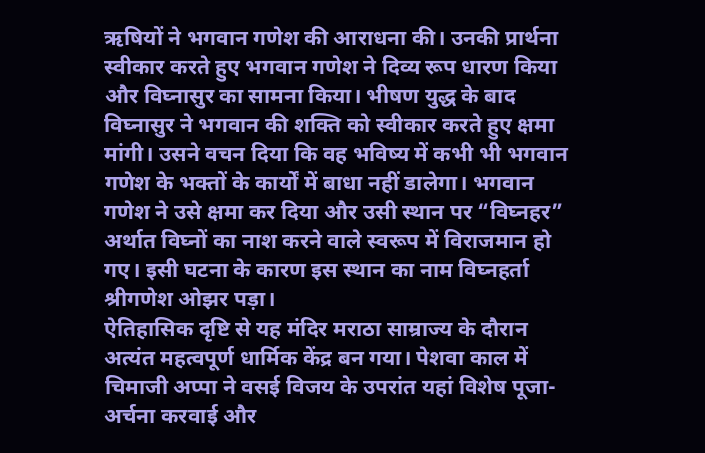ऋषियों ने भगवान गणेश की आराधना की। उनकी प्रार्थना स्वीकार करते हुए भगवान गणेश ने दिव्य रूप धारण किया और विघ्नासुर का सामना किया। भीषण युद्ध के बाद विघ्नासुर ने भगवान की शक्ति को स्वीकार करते हुए क्षमा मांगी। उसने वचन दिया कि वह भविष्य में कभी भी भगवान गणेश के भक्तों के कार्यों में बाधा नहीं डालेगा। भगवान गणेश ने उसे क्षमा कर दिया और उसी स्थान पर “विघ्नहर” अर्थात विघ्नों का नाश करने वाले स्वरूप में विराजमान हो गए। इसी घटना के कारण इस स्थान का नाम विघ्नहर्ता श्रीगणेश ओझर पड़ा।
ऐतिहासिक दृष्टि से यह मंदिर मराठा साम्राज्य के दौरान अत्यंत महत्वपूर्ण धार्मिक केंद्र बन गया। पेशवा काल में चिमाजी अप्पा ने वसई विजय के उपरांत यहां विशेष पूजा-अर्चना करवाई और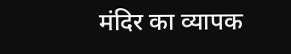मंदिर का व्यापक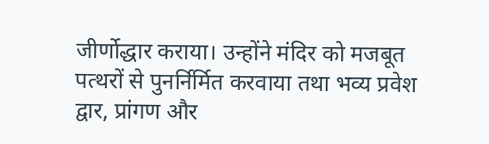जीर्णोद्धार कराया। उन्होंने मंदिर को मजबूत पत्थरों से पुनर्निर्मित करवाया तथा भव्य प्रवेश द्वार, प्रांगण और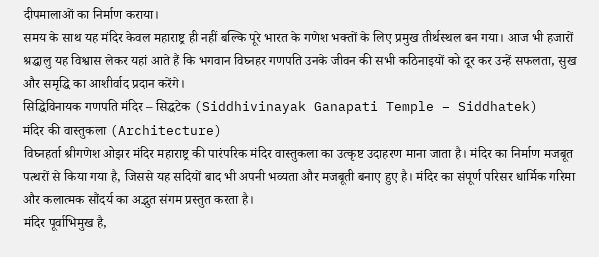दीपमालाओं का निर्माण कराया।
समय के साथ यह मंदिर केवल महाराष्ट्र ही नहीं बल्कि पूरे भारत के गणेश भक्तों के लिए प्रमुख तीर्थस्थल बन गया। आज भी हजारों श्रद्धालु यह विश्वास लेकर यहां आते हैं कि भगवान विघ्नहर गणपति उनके जीवन की सभी कठिनाइयों को दूर कर उन्हें सफलता, सुख और समृद्धि का आशीर्वाद प्रदान करेंगे।
सिद्धिविनायक गणपति मंदिर – सिद्धटेक (Siddhivinayak Ganapati Temple – Siddhatek)
मंदिर की वास्तुकला (Architecture)
विघ्नहर्ता श्रीगणेश ओझर मंदिर महाराष्ट्र की पारंपरिक मंदिर वास्तुकला का उत्कृष्ट उदाहरण माना जाता है। मंदिर का निर्माण मजबूत पत्थरों से किया गया है, जिससे यह सदियों बाद भी अपनी भव्यता और मजबूती बनाए हुए है। मंदिर का संपूर्ण परिसर धार्मिक गरिमा और कलात्मक सौंदर्य का अद्भुत संगम प्रस्तुत करता है।
मंदिर पूर्वाभिमुख है,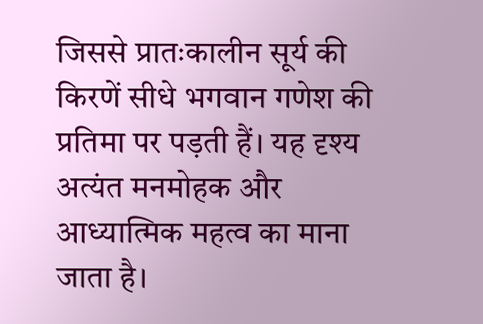जिससे प्रातःकालीन सूर्य की किरणें सीधे भगवान गणेश की प्रतिमा पर पड़ती हैं। यह दृश्य अत्यंत मनमोहक और आध्यात्मिक महत्व का माना जाता है।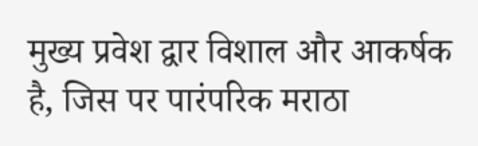मुख्य प्रवेश द्वार विशाल और आकर्षक है, जिस पर पारंपरिक मराठा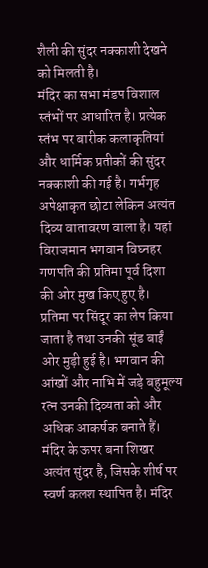शैली की सुंदर नक्काशी देखने को मिलती है।
मंदिर का सभा मंडप विशाल स्तंभों पर आधारित है। प्रत्येक स्तंभ पर बारीक कलाकृतियां और धार्मिक प्रतीकों की सुंदर नक्काशी की गई है। गर्भगृह अपेक्षाकृत छोटा लेकिन अत्यंत दिव्य वातावरण वाला है। यहां विराजमान भगवान विघ्नहर गणपति की प्रतिमा पूर्व दिशा की ओर मुख किए हुए है। प्रतिमा पर सिंदूर का लेप किया जाता है तथा उनकी सूंड बाईं ओर मुड़ी हुई है। भगवान की आंखों और नाभि में जड़े बहुमूल्य रत्न उनकी दिव्यता को और अधिक आकर्षक बनाते हैं।
मंदिर के ऊपर बना शिखर अत्यंत सुंदर है, जिसके शीर्ष पर स्वर्ण कलश स्थापित है। मंदिर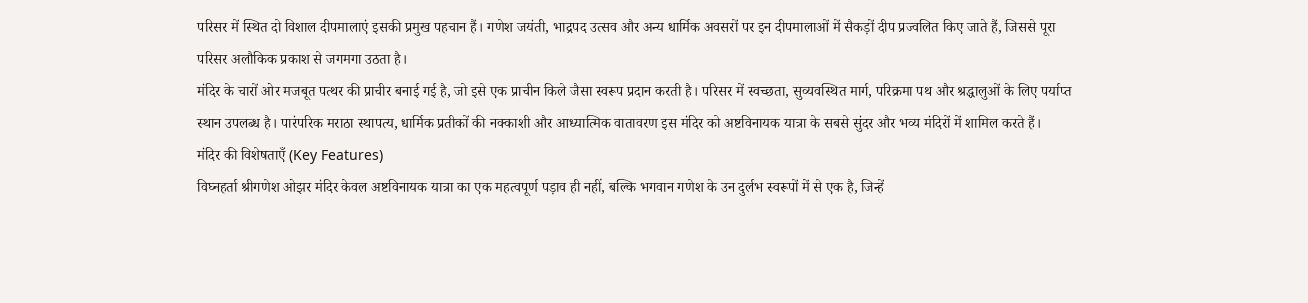परिसर में स्थित दो विशाल दीपमालाएं इसकी प्रमुख पहचान हैं। गणेश जयंती, भाद्रपद उत्सव और अन्य धार्मिक अवसरों पर इन दीपमालाओं में सैकड़ों दीप प्रज्वलित किए जाते हैं, जिससे पूरा परिसर अलौकिक प्रकाश से जगमगा उठता है।
मंदिर के चारों ओर मजबूत पत्थर की प्राचीर बनाई गई है, जो इसे एक प्राचीन किले जैसा स्वरूप प्रदान करती है। परिसर में स्वच्छता, सुव्यवस्थित मार्ग, परिक्रमा पथ और श्रद्धालुओं के लिए पर्याप्त स्थान उपलब्ध है। पारंपरिक मराठा स्थापत्य, धार्मिक प्रतीकों की नक्काशी और आध्यात्मिक वातावरण इस मंदिर को अष्टविनायक यात्रा के सबसे सुंदर और भव्य मंदिरों में शामिल करते हैं।
मंदिर की विशेषताएँ (Key Features)
विघ्नहर्ता श्रीगणेश ओझर मंदिर केवल अष्टविनायक यात्रा का एक महत्वपूर्ण पड़ाव ही नहीं, बल्कि भगवान गणेश के उन दुर्लभ स्वरूपों में से एक है, जिन्हें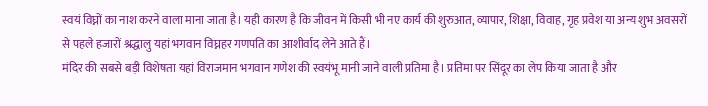स्वयं विघ्नों का नाश करने वाला माना जाता है। यही कारण है कि जीवन में किसी भी नए कार्य की शुरुआत, व्यापार, शिक्षा, विवाह, गृह प्रवेश या अन्य शुभ अवसरों से पहले हजारों श्रद्धालु यहां भगवान विघ्नहर गणपति का आशीर्वाद लेने आते हैं।
मंदिर की सबसे बड़ी विशेषता यहां विराजमान भगवान गणेश की स्वयंभू मानी जाने वाली प्रतिमा है। प्रतिमा पर सिंदूर का लेप किया जाता है और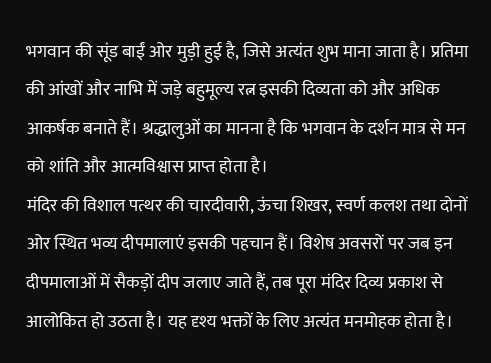भगवान की सूंड बाईं ओर मुड़ी हुई है, जिसे अत्यंत शुभ माना जाता है। प्रतिमा की आंखों और नाभि में जड़े बहुमूल्य रत्न इसकी दिव्यता को और अधिक आकर्षक बनाते हैं। श्रद्धालुओं का मानना है कि भगवान के दर्शन मात्र से मन को शांति और आत्मविश्वास प्राप्त होता है।
मंदिर की विशाल पत्थर की चारदीवारी, ऊंचा शिखर, स्वर्ण कलश तथा दोनों ओर स्थित भव्य दीपमालाएं इसकी पहचान हैं। विशेष अवसरों पर जब इन दीपमालाओं में सैकड़ों दीप जलाए जाते हैं, तब पूरा मंदिर दिव्य प्रकाश से आलोकित हो उठता है। यह दृश्य भक्तों के लिए अत्यंत मनमोहक होता है।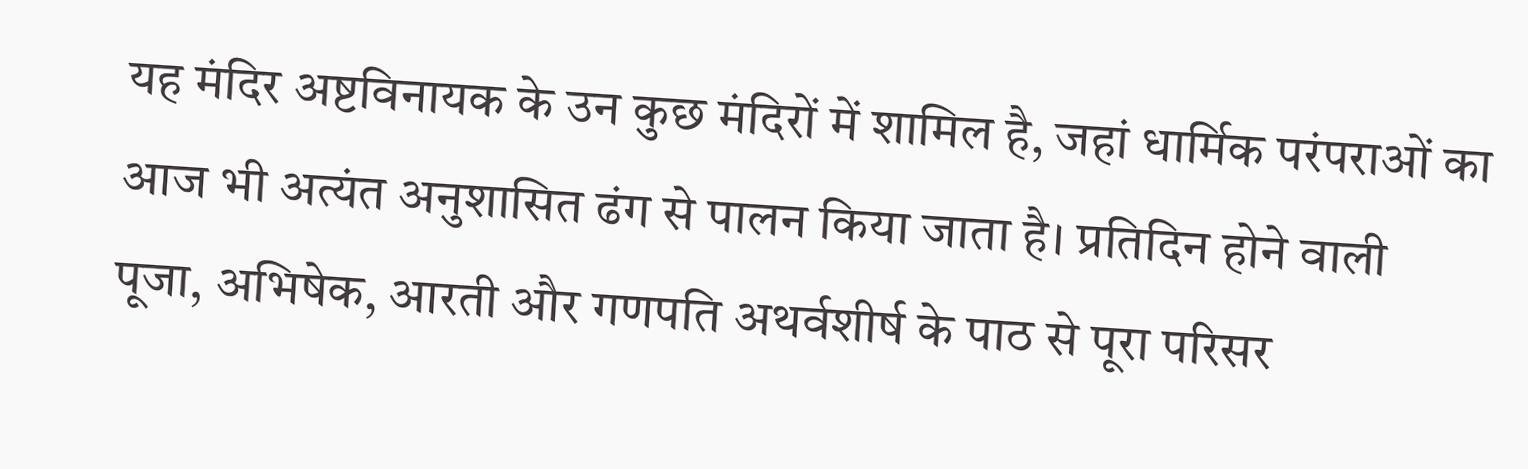यह मंदिर अष्टविनायक के उन कुछ मंदिरों में शामिल है, जहां धार्मिक परंपराओं का आज भी अत्यंत अनुशासित ढंग से पालन किया जाता है। प्रतिदिन होने वाली पूजा, अभिषेक, आरती और गणपति अथर्वशीर्ष के पाठ से पूरा परिसर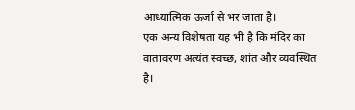आध्यात्मिक ऊर्जा से भर जाता है।
एक अन्य विशेषता यह भी है कि मंदिर का वातावरण अत्यंत स्वच्छ, शांत और व्यवस्थित है।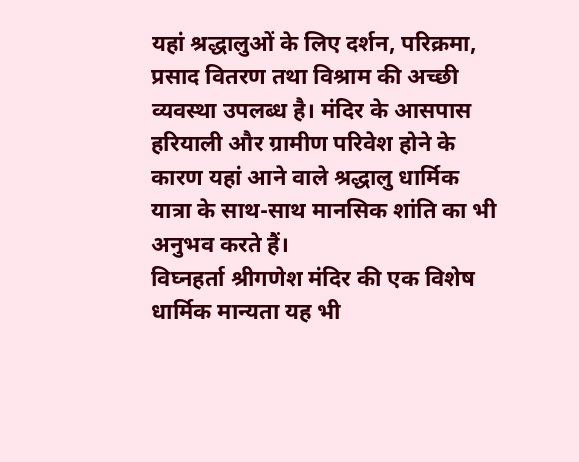यहां श्रद्धालुओं के लिए दर्शन, परिक्रमा, प्रसाद वितरण तथा विश्राम की अच्छी व्यवस्था उपलब्ध है। मंदिर के आसपास हरियाली और ग्रामीण परिवेश होने के कारण यहां आने वाले श्रद्धालु धार्मिक यात्रा के साथ-साथ मानसिक शांति का भी अनुभव करते हैं।
विघ्नहर्ता श्रीगणेश मंदिर की एक विशेष धार्मिक मान्यता यह भी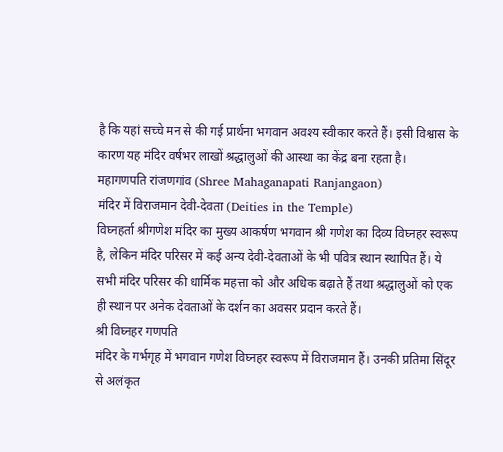है कि यहां सच्चे मन से की गई प्रार्थना भगवान अवश्य स्वीकार करते हैं। इसी विश्वास के कारण यह मंदिर वर्षभर लाखों श्रद्धालुओं की आस्था का केंद्र बना रहता है।
महागणपति रांजणगांव (Shree Mahaganapati Ranjangaon)
मंदिर में विराजमान देवी-देवता (Deities in the Temple)
विघ्नहर्ता श्रीगणेश मंदिर का मुख्य आकर्षण भगवान श्री गणेश का दिव्य विघ्नहर स्वरूप है, लेकिन मंदिर परिसर में कई अन्य देवी-देवताओं के भी पवित्र स्थान स्थापित हैं। ये सभी मंदिर परिसर की धार्मिक महत्ता को और अधिक बढ़ाते हैं तथा श्रद्धालुओं को एक ही स्थान पर अनेक देवताओं के दर्शन का अवसर प्रदान करते हैं।
श्री विघ्नहर गणपति
मंदिर के गर्भगृह में भगवान गणेश विघ्नहर स्वरूप में विराजमान हैं। उनकी प्रतिमा सिंदूर से अलंकृत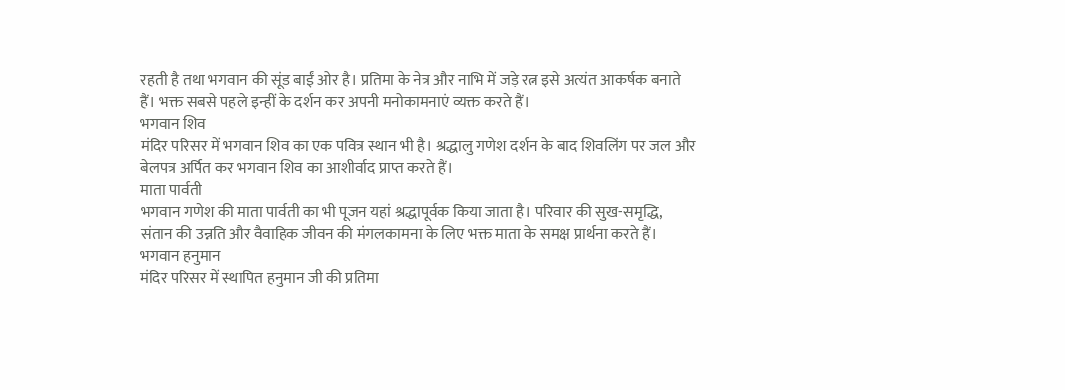रहती है तथा भगवान की सूंड बाईं ओर है। प्रतिमा के नेत्र और नाभि में जड़े रत्न इसे अत्यंत आकर्षक बनाते हैं। भक्त सबसे पहले इन्हीं के दर्शन कर अपनी मनोकामनाएं व्यक्त करते हैं।
भगवान शिव
मंदिर परिसर में भगवान शिव का एक पवित्र स्थान भी है। श्रद्धालु गणेश दर्शन के बाद शिवलिंग पर जल और बेलपत्र अर्पित कर भगवान शिव का आशीर्वाद प्राप्त करते हैं।
माता पार्वती
भगवान गणेश की माता पार्वती का भी पूजन यहां श्रद्धापूर्वक किया जाता है। परिवार की सुख-समृद्धि, संतान की उन्नति और वैवाहिक जीवन की मंगलकामना के लिए भक्त माता के समक्ष प्रार्थना करते हैं।
भगवान हनुमान
मंदिर परिसर में स्थापित हनुमान जी की प्रतिमा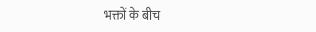भक्तों के बीच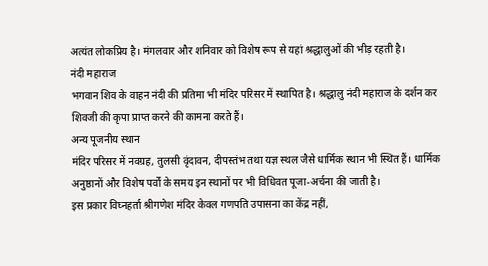अत्यंत लोकप्रिय है। मंगलवार और शनिवार को विशेष रूप से यहां श्रद्धालुओं की भीड़ रहती है।
नंदी महाराज
भगवान शिव के वाहन नंदी की प्रतिमा भी मंदिर परिसर में स्थापित है। श्रद्धालु नंदी महाराज के दर्शन कर शिवजी की कृपा प्राप्त करने की कामना करते हैं।
अन्य पूजनीय स्थान
मंदिर परिसर में नवग्रह, तुलसी वृंदावन, दीपस्तंभ तथा यज्ञ स्थल जैसे धार्मिक स्थान भी स्थित हैं। धार्मिक अनुष्ठानों और विशेष पर्वों के समय इन स्थानों पर भी विधिवत पूजा-अर्चना की जाती है।
इस प्रकार विघ्नहर्ता श्रीगणेश मंदिर केवल गणपति उपासना का केंद्र नहीं,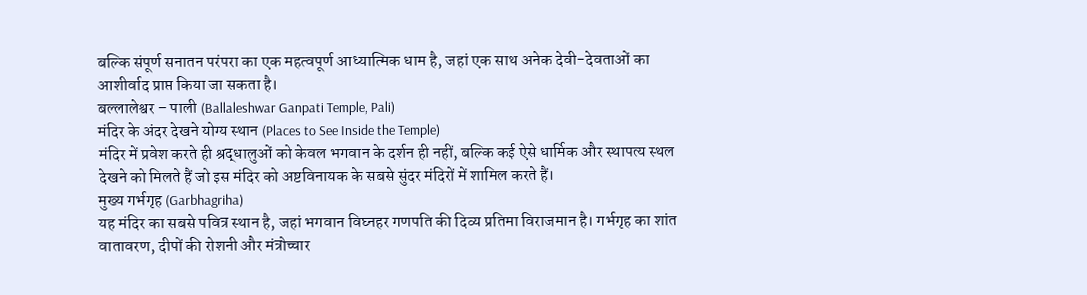बल्कि संपूर्ण सनातन परंपरा का एक महत्वपूर्ण आध्यात्मिक धाम है, जहां एक साथ अनेक देवी-देवताओं का आशीर्वाद प्राप्त किया जा सकता है।
बल्लालेश्वर – पाली (Ballaleshwar Ganpati Temple, Pali)
मंदिर के अंदर देखने योग्य स्थान (Places to See Inside the Temple)
मंदिर में प्रवेश करते ही श्रद्धालुओं को केवल भगवान के दर्शन ही नहीं, बल्कि कई ऐसे धार्मिक और स्थापत्य स्थल देखने को मिलते हैं जो इस मंदिर को अष्टविनायक के सबसे सुंदर मंदिरों में शामिल करते हैं।
मुख्य गर्भगृह (Garbhagriha)
यह मंदिर का सबसे पवित्र स्थान है, जहां भगवान विघ्नहर गणपति की दिव्य प्रतिमा विराजमान है। गर्भगृह का शांत वातावरण, दीपों की रोशनी और मंत्रोच्चार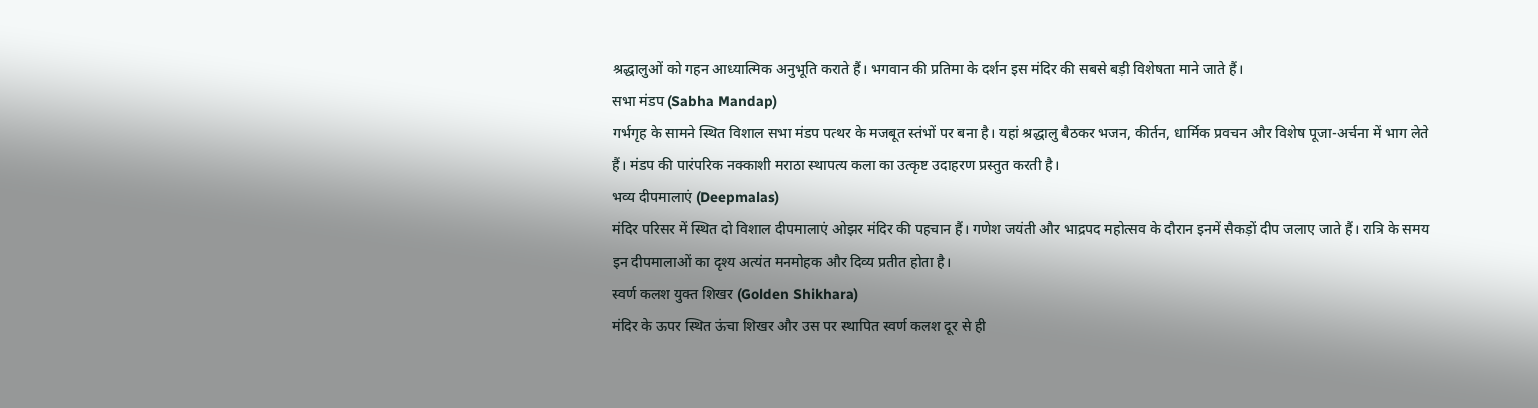श्रद्धालुओं को गहन आध्यात्मिक अनुभूति कराते हैं। भगवान की प्रतिमा के दर्शन इस मंदिर की सबसे बड़ी विशेषता माने जाते हैं।
सभा मंडप (Sabha Mandap)
गर्भगृह के सामने स्थित विशाल सभा मंडप पत्थर के मजबूत स्तंभों पर बना है। यहां श्रद्धालु बैठकर भजन, कीर्तन, धार्मिक प्रवचन और विशेष पूजा-अर्चना में भाग लेते हैं। मंडप की पारंपरिक नक्काशी मराठा स्थापत्य कला का उत्कृष्ट उदाहरण प्रस्तुत करती है।
भव्य दीपमालाएं (Deepmalas)
मंदिर परिसर में स्थित दो विशाल दीपमालाएं ओझर मंदिर की पहचान हैं। गणेश जयंती और भाद्रपद महोत्सव के दौरान इनमें सैकड़ों दीप जलाए जाते हैं। रात्रि के समय इन दीपमालाओं का दृश्य अत्यंत मनमोहक और दिव्य प्रतीत होता है।
स्वर्ण कलश युक्त शिखर (Golden Shikhara)
मंदिर के ऊपर स्थित ऊंचा शिखर और उस पर स्थापित स्वर्ण कलश दूर से ही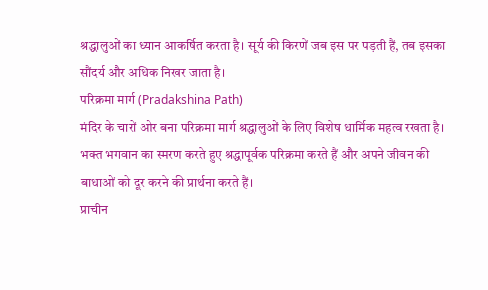श्रद्धालुओं का ध्यान आकर्षित करता है। सूर्य की किरणें जब इस पर पड़ती हैं, तब इसका सौंदर्य और अधिक निखर जाता है।
परिक्रमा मार्ग (Pradakshina Path)
मंदिर के चारों ओर बना परिक्रमा मार्ग श्रद्धालुओं के लिए विशेष धार्मिक महत्व रखता है। भक्त भगवान का स्मरण करते हुए श्रद्धापूर्वक परिक्रमा करते हैं और अपने जीवन की बाधाओं को दूर करने की प्रार्थना करते हैं।
प्राचीन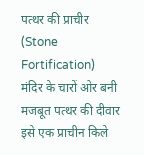पत्थर की प्राचीर (Stone Fortification)
मंदिर के चारों ओर बनी मजबूत पत्थर की दीवार इसे एक प्राचीन किले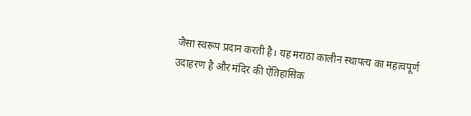जैसा स्वरूप प्रदान करती है। यह मराठा कालीन स्थापत्य का महत्वपूर्ण उदाहरण है और मंदिर की ऐतिहासिक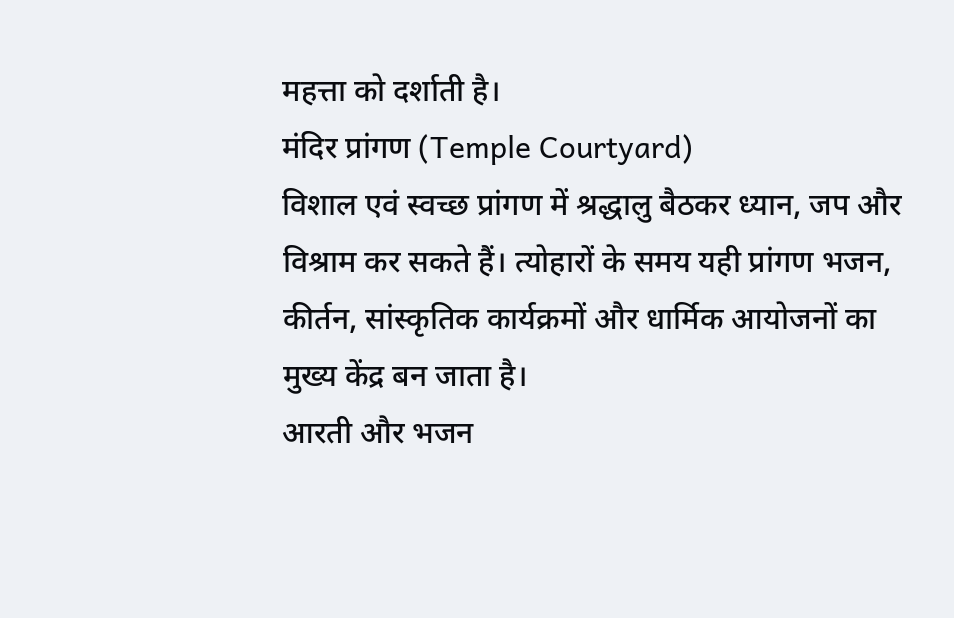महत्ता को दर्शाती है।
मंदिर प्रांगण (Temple Courtyard)
विशाल एवं स्वच्छ प्रांगण में श्रद्धालु बैठकर ध्यान, जप और विश्राम कर सकते हैं। त्योहारों के समय यही प्रांगण भजन, कीर्तन, सांस्कृतिक कार्यक्रमों और धार्मिक आयोजनों का मुख्य केंद्र बन जाता है।
आरती और भजन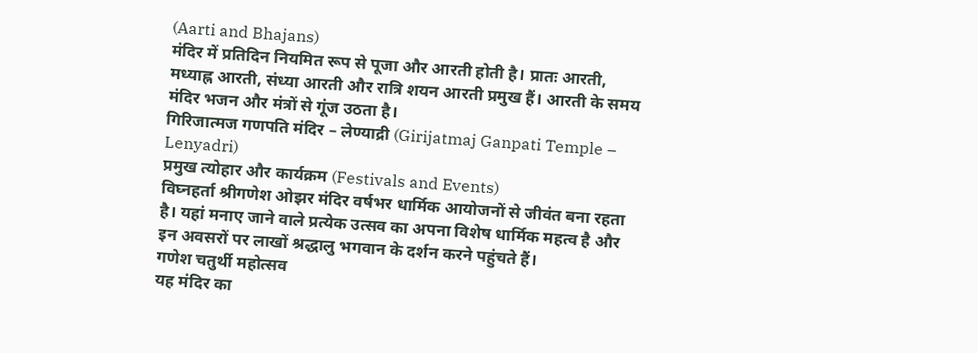(Aarti and Bhajans)
मंदिर में प्रतिदिन नियमित रूप से पूजा और आरती होती है। प्रातः आरती, मध्याह्न आरती, संध्या आरती और रात्रि शयन आरती प्रमुख हैं। आरती के समय मंदिर भजन और मंत्रों से गूंज उठता है।
गिरिजात्मज गणपति मंदिर – लेण्याद्री (Girijatmaj Ganpati Temple – Lenyadri)
प्रमुख त्योहार और कार्यक्रम (Festivals and Events)
विघ्नहर्ता श्रीगणेश ओझर मंदिर वर्षभर धार्मिक आयोजनों से जीवंत बना रहता है। यहां मनाए जाने वाले प्रत्येक उत्सव का अपना विशेष धार्मिक महत्व है और इन अवसरों पर लाखों श्रद्धालु भगवान के दर्शन करने पहुंचते हैं।
गणेश चतुर्थी महोत्सव
यह मंदिर का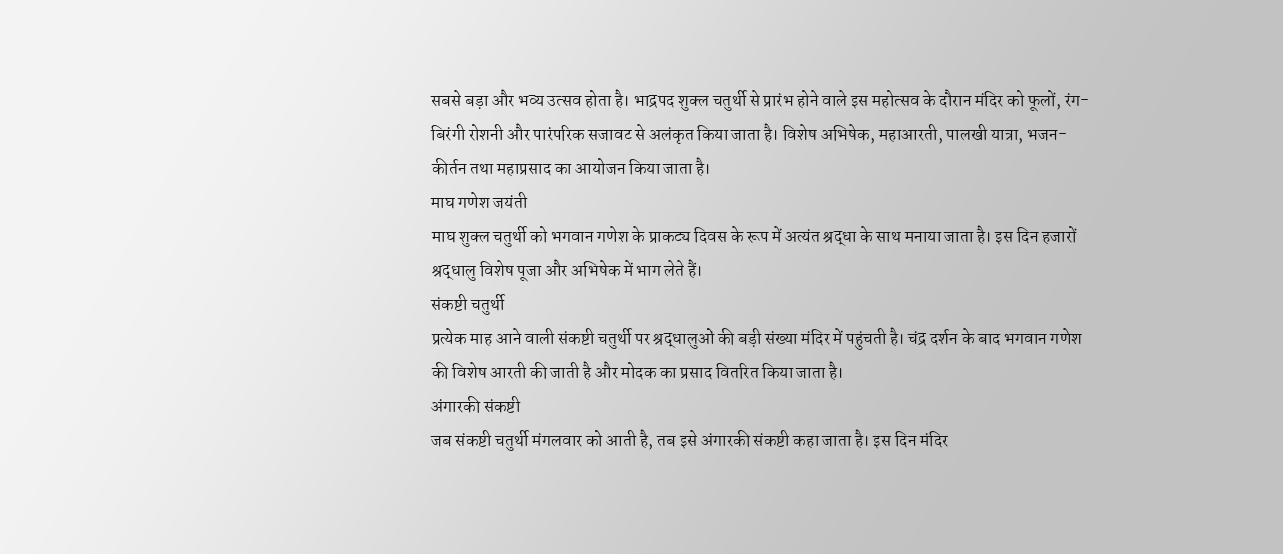सबसे बड़ा और भव्य उत्सव होता है। भाद्रपद शुक्ल चतुर्थी से प्रारंभ होने वाले इस महोत्सव के दौरान मंदिर को फूलों, रंग-बिरंगी रोशनी और पारंपरिक सजावट से अलंकृत किया जाता है। विशेष अभिषेक, महाआरती, पालखी यात्रा, भजन-कीर्तन तथा महाप्रसाद का आयोजन किया जाता है।
माघ गणेश जयंती
माघ शुक्ल चतुर्थी को भगवान गणेश के प्राकट्य दिवस के रूप में अत्यंत श्रद्धा के साथ मनाया जाता है। इस दिन हजारों श्रद्धालु विशेष पूजा और अभिषेक में भाग लेते हैं।
संकष्टी चतुर्थी
प्रत्येक माह आने वाली संकष्टी चतुर्थी पर श्रद्धालुओं की बड़ी संख्या मंदिर में पहुंचती है। चंद्र दर्शन के बाद भगवान गणेश की विशेष आरती की जाती है और मोदक का प्रसाद वितरित किया जाता है।
अंगारकी संकष्टी
जब संकष्टी चतुर्थी मंगलवार को आती है, तब इसे अंगारकी संकष्टी कहा जाता है। इस दिन मंदिर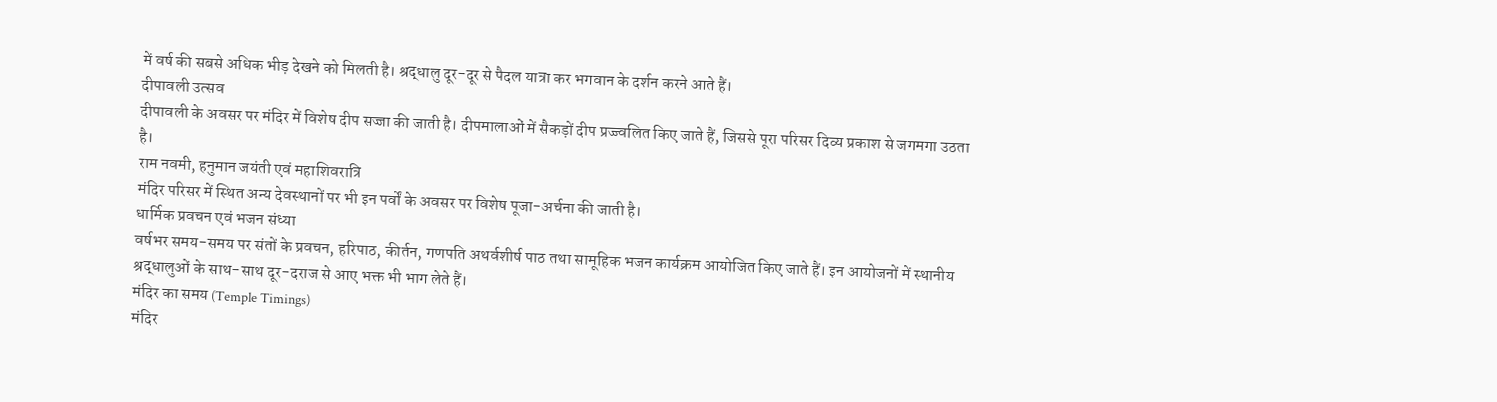में वर्ष की सबसे अधिक भीड़ देखने को मिलती है। श्रद्धालु दूर-दूर से पैदल यात्रा कर भगवान के दर्शन करने आते हैं।
दीपावली उत्सव
दीपावली के अवसर पर मंदिर में विशेष दीप सज्जा की जाती है। दीपमालाओं में सैकड़ों दीप प्रज्ज्वलित किए जाते हैं, जिससे पूरा परिसर दिव्य प्रकाश से जगमगा उठता है।
राम नवमी, हनुमान जयंती एवं महाशिवरात्रि
मंदिर परिसर में स्थित अन्य देवस्थानों पर भी इन पर्वों के अवसर पर विशेष पूजा-अर्चना की जाती है।
धार्मिक प्रवचन एवं भजन संध्या
वर्षभर समय-समय पर संतों के प्रवचन, हरिपाठ, कीर्तन, गणपति अथर्वशीर्ष पाठ तथा सामूहिक भजन कार्यक्रम आयोजित किए जाते हैं। इन आयोजनों में स्थानीय श्रद्धालुओं के साथ-साथ दूर-दराज से आए भक्त भी भाग लेते हैं।
मंदिर का समय (Temple Timings)
मंदिर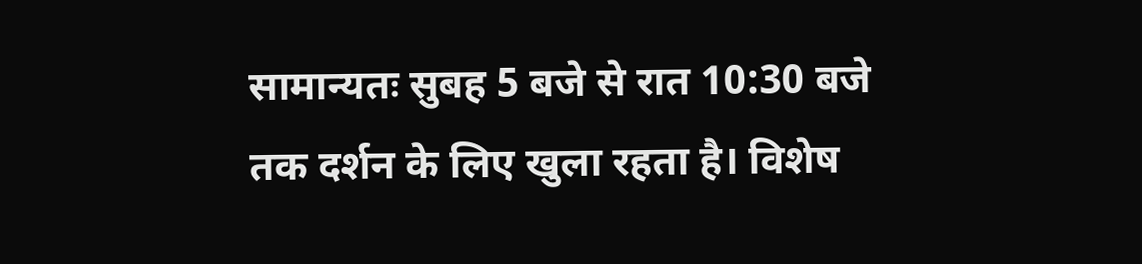सामान्यतः सुबह 5 बजे से रात 10:30 बजे तक दर्शन के लिए खुला रहता है। विशेष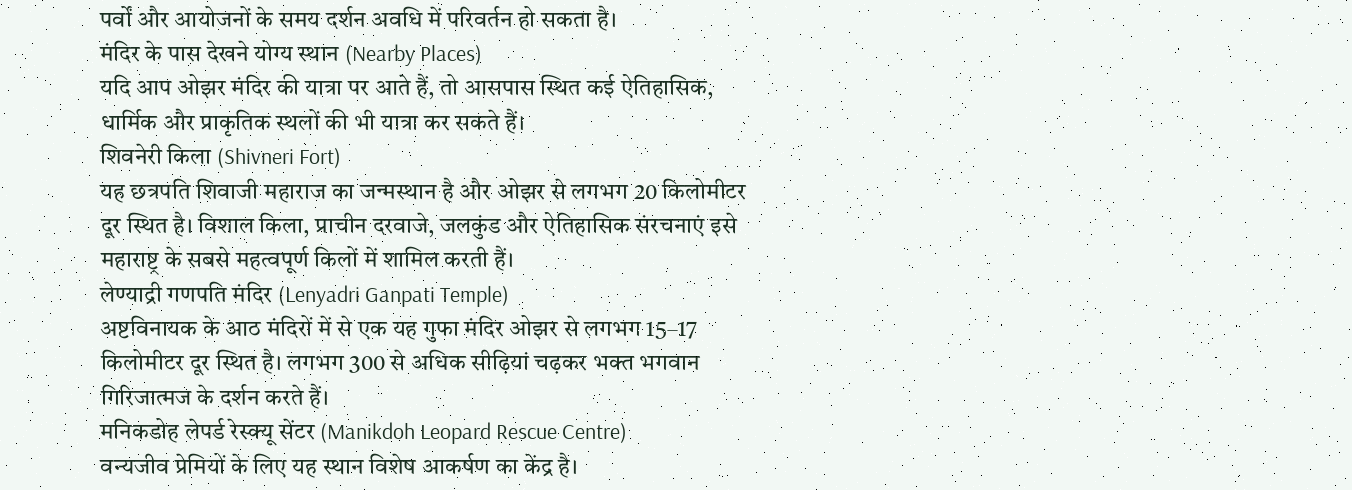पर्वों और आयोजनों के समय दर्शन अवधि में परिवर्तन हो सकता है।
मंदिर के पास देखने योग्य स्थान (Nearby Places)
यदि आप ओझर मंदिर की यात्रा पर आते हैं, तो आसपास स्थित कई ऐतिहासिक, धार्मिक और प्राकृतिक स्थलों की भी यात्रा कर सकते हैं।
शिवनेरी किला (Shivneri Fort)
यह छत्रपति शिवाजी महाराज का जन्मस्थान है और ओझर से लगभग 20 किलोमीटर दूर स्थित है। विशाल किला, प्राचीन दरवाजे, जलकुंड और ऐतिहासिक संरचनाएं इसे महाराष्ट्र के सबसे महत्वपूर्ण किलों में शामिल करती हैं।
लेण्याद्री गणपति मंदिर (Lenyadri Ganpati Temple)
अष्टविनायक के आठ मंदिरों में से एक यह गुफा मंदिर ओझर से लगभग 15–17 किलोमीटर दूर स्थित है। लगभग 300 से अधिक सीढ़ियां चढ़कर भक्त भगवान गिरिजात्मज के दर्शन करते हैं।
मनिकडोह लेपर्ड रेस्क्यू सेंटर (Manikdoh Leopard Rescue Centre)
वन्यजीव प्रेमियों के लिए यह स्थान विशेष आकर्षण का केंद्र है।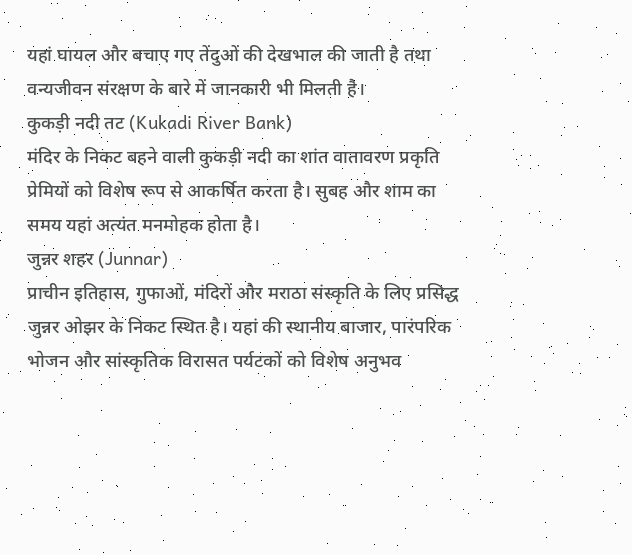यहां घायल और बचाए गए तेंदुओं की देखभाल की जाती है तथा वन्यजीवन संरक्षण के बारे में जानकारी भी मिलती है।
कुकड़ी नदी तट (Kukadi River Bank)
मंदिर के निकट बहने वाली कुकड़ी नदी का शांत वातावरण प्रकृति प्रेमियों को विशेष रूप से आकर्षित करता है। सुबह और शाम का समय यहां अत्यंत मनमोहक होता है।
जुन्नर शहर (Junnar)
प्राचीन इतिहास, गुफाओं, मंदिरों और मराठा संस्कृति के लिए प्रसिद्ध जुन्नर ओझर के निकट स्थित है। यहां की स्थानीय बाजार, पारंपरिक भोजन और सांस्कृतिक विरासत पर्यटकों को विशेष अनुभव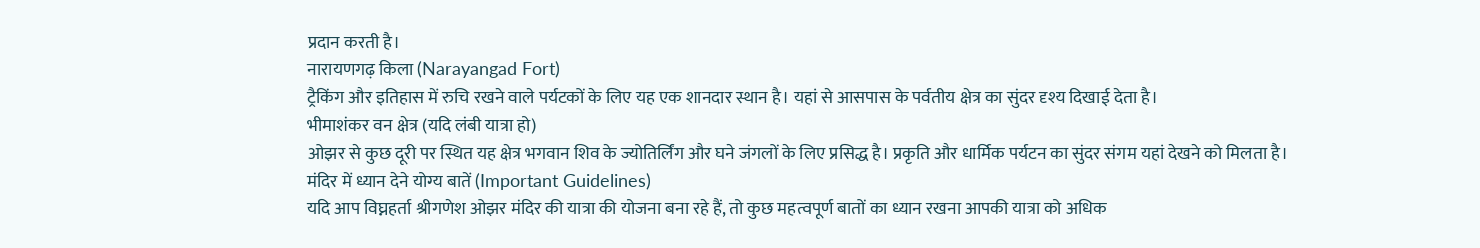प्रदान करती है।
नारायणगढ़ किला (Narayangad Fort)
ट्रैकिंग और इतिहास में रुचि रखने वाले पर्यटकों के लिए यह एक शानदार स्थान है। यहां से आसपास के पर्वतीय क्षेत्र का सुंदर दृश्य दिखाई देता है।
भीमाशंकर वन क्षेत्र (यदि लंबी यात्रा हो)
ओझर से कुछ दूरी पर स्थित यह क्षेत्र भगवान शिव के ज्योतिर्लिंग और घने जंगलों के लिए प्रसिद्ध है। प्रकृति और धार्मिक पर्यटन का सुंदर संगम यहां देखने को मिलता है।
मंदिर में ध्यान देने योग्य बातें (Important Guidelines)
यदि आप विघ्नहर्ता श्रीगणेश ओझर मंदिर की यात्रा की योजना बना रहे हैं, तो कुछ महत्वपूर्ण बातों का ध्यान रखना आपकी यात्रा को अधिक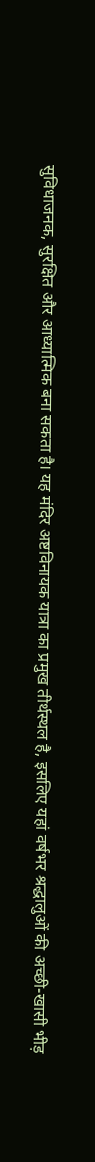सुविधाजनक, सुरक्षित और आध्यात्मिक बना सकता है। यह मंदिर अष्टविनायक यात्रा का प्रमुख तीर्थस्थल है, इसलिए यहां वर्षभर श्रद्धालुओं की अच्छी-खासी भीड़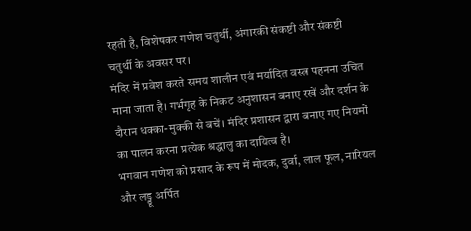रहती है, विशेषकर गणेश चतुर्थी, अंगारकी संकष्टी और संकष्टी चतुर्थी के अवसर पर।
मंदिर में प्रवेश करते समय शालीन एवं मर्यादित वस्त्र पहनना उचित माना जाता है। गर्भगृह के निकट अनुशासन बनाए रखें और दर्शन के दौरान धक्का-मुक्की से बचें। मंदिर प्रशासन द्वारा बनाए गए नियमों का पालन करना प्रत्येक श्रद्धालु का दायित्व है।
भगवान गणेश को प्रसाद के रूप में मोदक, दुर्वा, लाल फूल, नारियल और लड्डू अर्पित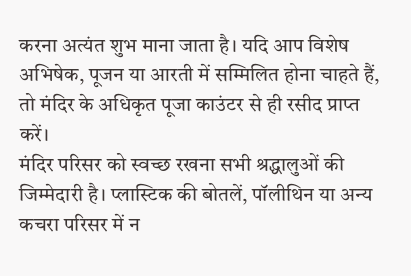करना अत्यंत शुभ माना जाता है। यदि आप विशेष अभिषेक, पूजन या आरती में सम्मिलित होना चाहते हैं, तो मंदिर के अधिकृत पूजा काउंटर से ही रसीद प्राप्त करें।
मंदिर परिसर को स्वच्छ रखना सभी श्रद्धालुओं की जिम्मेदारी है। प्लास्टिक की बोतलें, पॉलीथिन या अन्य कचरा परिसर में न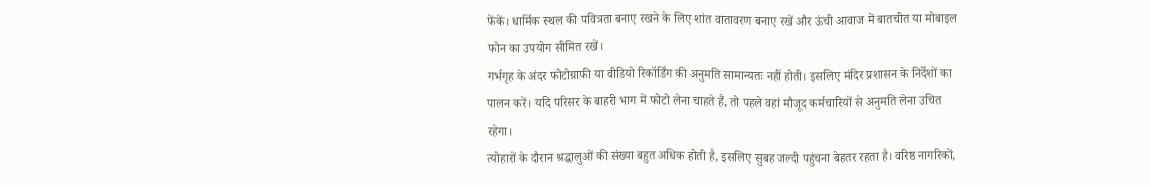फेंकें। धार्मिक स्थल की पवित्रता बनाए रखने के लिए शांत वातावरण बनाए रखें और ऊंची आवाज में बातचीत या मोबाइल फोन का उपयोग सीमित रखें।
गर्भगृह के अंदर फोटोग्राफी या वीडियो रिकॉर्डिंग की अनुमति सामान्यतः नहीं होती। इसलिए मंदिर प्रशासन के निर्देशों का पालन करें। यदि परिसर के बाहरी भाग में फोटो लेना चाहते हैं, तो पहले वहां मौजूद कर्मचारियों से अनुमति लेना उचित रहेगा।
त्योहारों के दौरान श्रद्धालुओं की संख्या बहुत अधिक होती है, इसलिए सुबह जल्दी पहुंचना बेहतर रहता है। वरिष्ठ नागरिकों,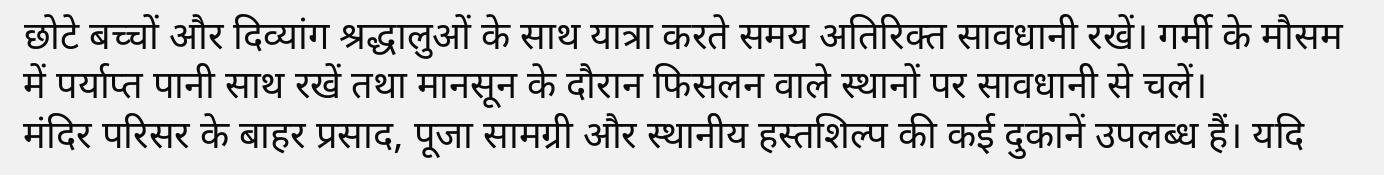छोटे बच्चों और दिव्यांग श्रद्धालुओं के साथ यात्रा करते समय अतिरिक्त सावधानी रखें। गर्मी के मौसम में पर्याप्त पानी साथ रखें तथा मानसून के दौरान फिसलन वाले स्थानों पर सावधानी से चलें।
मंदिर परिसर के बाहर प्रसाद, पूजा सामग्री और स्थानीय हस्तशिल्प की कई दुकानें उपलब्ध हैं। यदि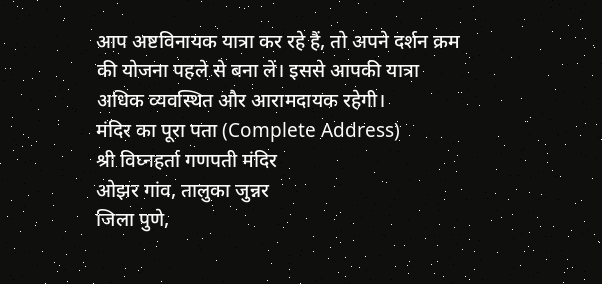आप अष्टविनायक यात्रा कर रहे हैं, तो अपने दर्शन क्रम की योजना पहले से बना लें। इससे आपकी यात्रा अधिक व्यवस्थित और आरामदायक रहेगी।
मंदिर का पूरा पता (Complete Address)
श्री विघ्नहर्ता गणपती मंदिर
ओझर गांव, तालुका जुन्नर
जिला पुणे,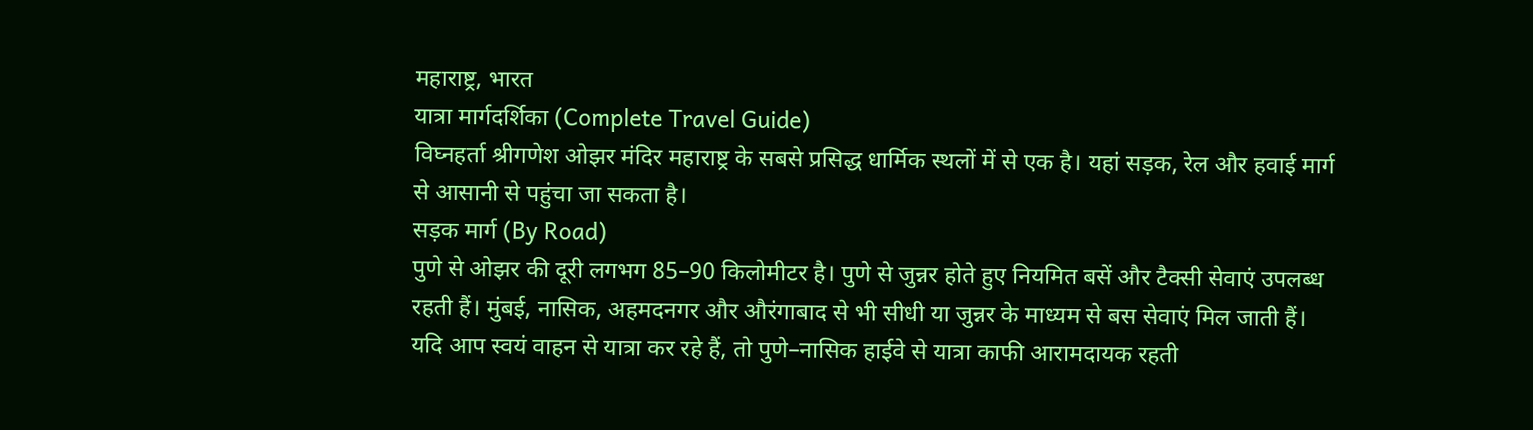महाराष्ट्र, भारत
यात्रा मार्गदर्शिका (Complete Travel Guide)
विघ्नहर्ता श्रीगणेश ओझर मंदिर महाराष्ट्र के सबसे प्रसिद्ध धार्मिक स्थलों में से एक है। यहां सड़क, रेल और हवाई मार्ग से आसानी से पहुंचा जा सकता है।
सड़क मार्ग (By Road)
पुणे से ओझर की दूरी लगभग 85–90 किलोमीटर है। पुणे से जुन्नर होते हुए नियमित बसें और टैक्सी सेवाएं उपलब्ध रहती हैं। मुंबई, नासिक, अहमदनगर और औरंगाबाद से भी सीधी या जुन्नर के माध्यम से बस सेवाएं मिल जाती हैं।
यदि आप स्वयं वाहन से यात्रा कर रहे हैं, तो पुणे–नासिक हाईवे से यात्रा काफी आरामदायक रहती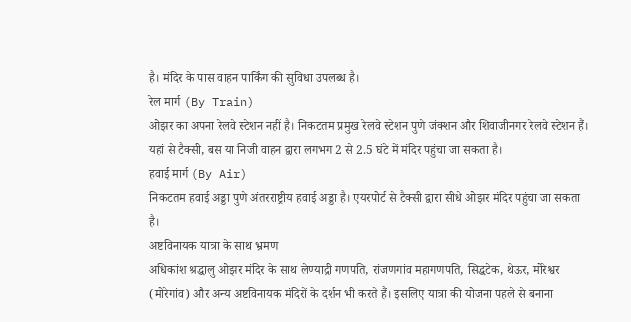है। मंदिर के पास वाहन पार्किंग की सुविधा उपलब्ध है।
रेल मार्ग (By Train)
ओझर का अपना रेलवे स्टेशन नहीं है। निकटतम प्रमुख रेलवे स्टेशन पुणे जंक्शन और शिवाजीनगर रेलवे स्टेशन हैं। यहां से टैक्सी, बस या निजी वाहन द्वारा लगभग 2 से 2.5 घंटे में मंदिर पहुंचा जा सकता है।
हवाई मार्ग (By Air)
निकटतम हवाई अड्डा पुणे अंतरराष्ट्रीय हवाई अड्डा है। एयरपोर्ट से टैक्सी द्वारा सीधे ओझर मंदिर पहुंचा जा सकता है।
अष्टविनायक यात्रा के साथ भ्रमण
अधिकांश श्रद्धालु ओझर मंदिर के साथ लेण्याद्री गणपति, रांजणगांव महागणपति, सिद्धटेक, थेऊर, मोरेश्वर (मोरेगांव) और अन्य अष्टविनायक मंदिरों के दर्शन भी करते हैं। इसलिए यात्रा की योजना पहले से बनाना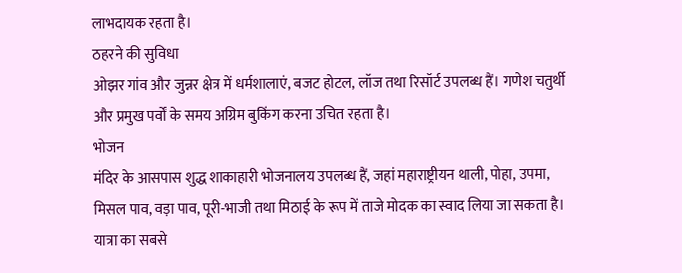लाभदायक रहता है।
ठहरने की सुविधा
ओझर गांव और जुन्नर क्षेत्र में धर्मशालाएं, बजट होटल, लॉज तथा रिसॉर्ट उपलब्ध हैं। गणेश चतुर्थी और प्रमुख पर्वों के समय अग्रिम बुकिंग करना उचित रहता है।
भोजन
मंदिर के आसपास शुद्ध शाकाहारी भोजनालय उपलब्ध हैं, जहां महाराष्ट्रीयन थाली, पोहा, उपमा, मिसल पाव, वड़ा पाव, पूरी-भाजी तथा मिठाई के रूप में ताजे मोदक का स्वाद लिया जा सकता है।
यात्रा का सबसे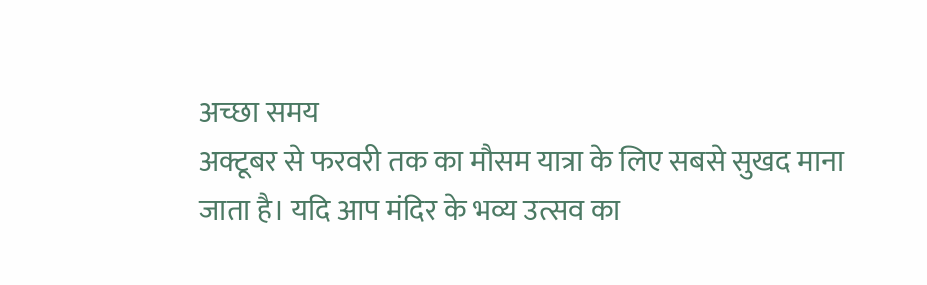अच्छा समय
अक्टूबर से फरवरी तक का मौसम यात्रा के लिए सबसे सुखद माना जाता है। यदि आप मंदिर के भव्य उत्सव का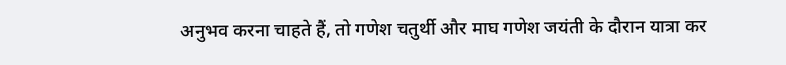अनुभव करना चाहते हैं, तो गणेश चतुर्थी और माघ गणेश जयंती के दौरान यात्रा कर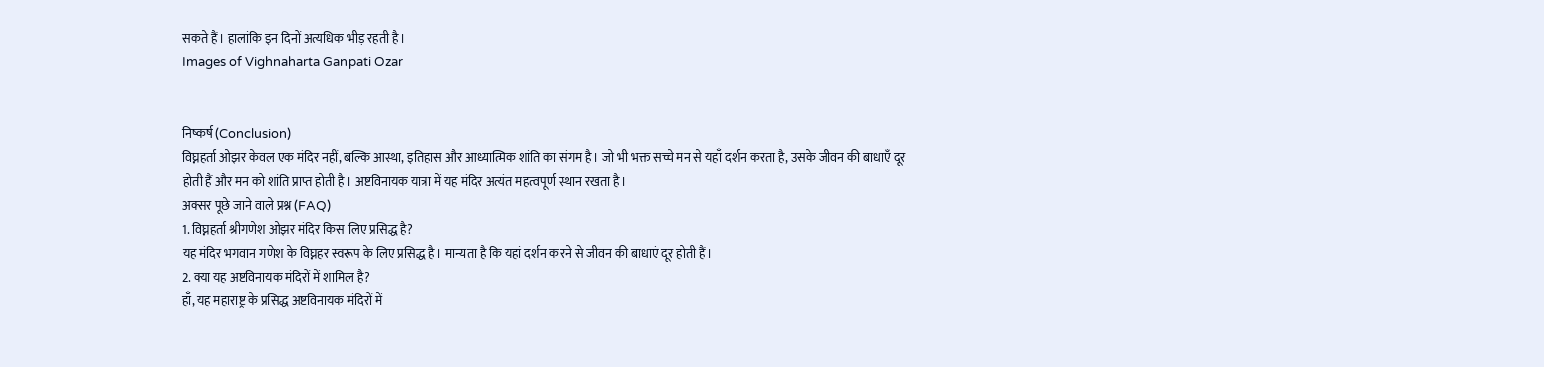सकते हैं। हालांकि इन दिनों अत्यधिक भीड़ रहती है।
Images of Vighnaharta Ganpati Ozar


निष्कर्ष (Conclusion)
विघ्नहर्ता ओझर केवल एक मंदिर नहीं, बल्कि आस्था, इतिहास और आध्यात्मिक शांति का संगम है। जो भी भक्त सच्चे मन से यहाँ दर्शन करता है, उसके जीवन की बाधाएँ दूर होती हैं और मन को शांति प्राप्त होती है। अष्टविनायक यात्रा में यह मंदिर अत्यंत महत्वपूर्ण स्थान रखता है।
अक्सर पूछे जाने वाले प्रश्न (FAQ)
1. विघ्नहर्ता श्रीगणेश ओझर मंदिर किस लिए प्रसिद्ध है?
यह मंदिर भगवान गणेश के विघ्नहर स्वरूप के लिए प्रसिद्ध है। मान्यता है कि यहां दर्शन करने से जीवन की बाधाएं दूर होती हैं।
2. क्या यह अष्टविनायक मंदिरों में शामिल है?
हाँ, यह महाराष्ट्र के प्रसिद्ध अष्टविनायक मंदिरों में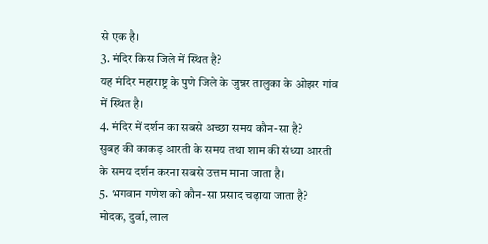से एक है।
3. मंदिर किस जिले में स्थित है?
यह मंदिर महाराष्ट्र के पुणे जिले के जुन्नर तालुका के ओझर गांव में स्थित है।
4. मंदिर में दर्शन का सबसे अच्छा समय कौन-सा है?
सुबह की काकड़ आरती के समय तथा शाम की संध्या आरती के समय दर्शन करना सबसे उत्तम माना जाता है।
5. भगवान गणेश को कौन-सा प्रसाद चढ़ाया जाता है?
मोदक, दुर्वा, लाल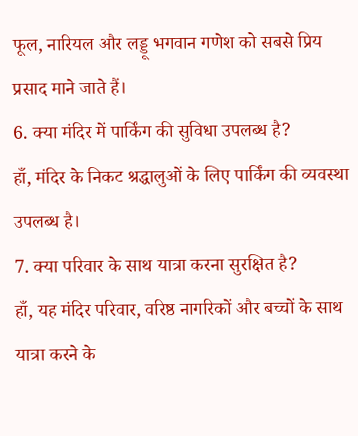फूल, नारियल और लड्डू भगवान गणेश को सबसे प्रिय प्रसाद माने जाते हैं।
6. क्या मंदिर में पार्किंग की सुविधा उपलब्ध है?
हाँ, मंदिर के निकट श्रद्धालुओं के लिए पार्किंग की व्यवस्था उपलब्ध है।
7. क्या परिवार के साथ यात्रा करना सुरक्षित है?
हाँ, यह मंदिर परिवार, वरिष्ठ नागरिकों और बच्चों के साथ यात्रा करने के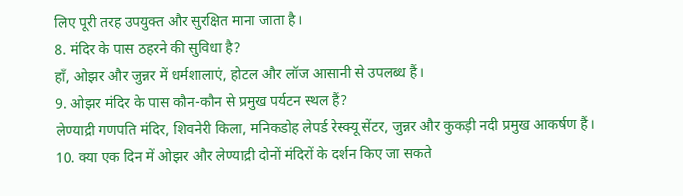लिए पूरी तरह उपयुक्त और सुरक्षित माना जाता है।
8. मंदिर के पास ठहरने की सुविधा है?
हाँ, ओझर और जुन्नर में धर्मशालाएं, होटल और लॉज आसानी से उपलब्ध हैं।
9. ओझर मंदिर के पास कौन-कौन से प्रमुख पर्यटन स्थल हैं?
लेण्याद्री गणपति मंदिर, शिवनेरी किला, मनिकडोह लेपर्ड रेस्क्यू सेंटर, जुन्नर और कुकड़ी नदी प्रमुख आकर्षण हैं।
10. क्या एक दिन में ओझर और लेण्याद्री दोनों मंदिरों के दर्शन किए जा सकते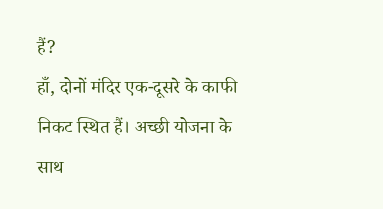हैं?
हाँ, दोनों मंदिर एक-दूसरे के काफी निकट स्थित हैं। अच्छी योजना के साथ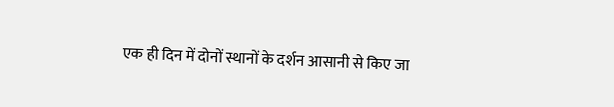एक ही दिन में दोनों स्थानों के दर्शन आसानी से किए जा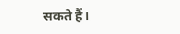सकते हैं।